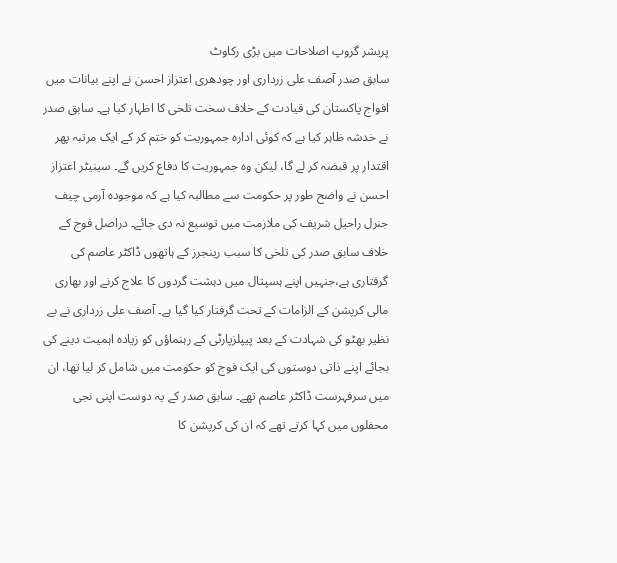پریشر گروپ اصلاحات میں بڑی رکاوٹ
سابق صدر آصف علی زرداری اور چودھری اعتزاز احسن نے اپنے بیانات میں افواج پاکستان کی قیادت کے خلاف سخت تلخی کا اظہار کیا ہے۔ سابق صدر نے خدشہ ظاہر کیا ہے کہ کوئی ادارہ جمہوریت کو ختم کر کے ایک مرتبہ پھر اقتدار پر قبضہ کر لے گا، لیکن وہ جمہوریت کا دفاع کریں گے۔ سینیٹر اعتزاز احسن نے واضح طور پر حکومت سے مطالبہ کیا ہے کہ موجودہ آرمی چیف جنرل راحیل شریف کی ملازمت میں توسیع نہ دی جائے۔ دراصل فوج کے خلاف سابق صدر کی تلخی کا سبب رینجرز کے ہاتھوں ڈاکٹر عاصم کی گرفتاری ہے،جنہیں اپنے ہسپتال میں دہشت گردوں کا علاج کرنے اور بھاری مالی کرپشن کے الزامات کے تحت گرفتار کیا گیا ہے۔ آصف علی زرداری نے بے نظیر بھٹو کی شہادت کے بعد پیپلزپارٹی کے رہنماؤں کو زیادہ اہمیت دینے کی بجائے اپنے ذاتی دوستوں کی ایک فوج کو حکومت میں شامل کر لیا تھا، ان میں سرفہرست ڈاکٹر عاصم تھے۔ سابق صدر کے یہ دوست اپنی نجی محفلوں میں کہا کرتے تھے کہ ان کی کرپشن کا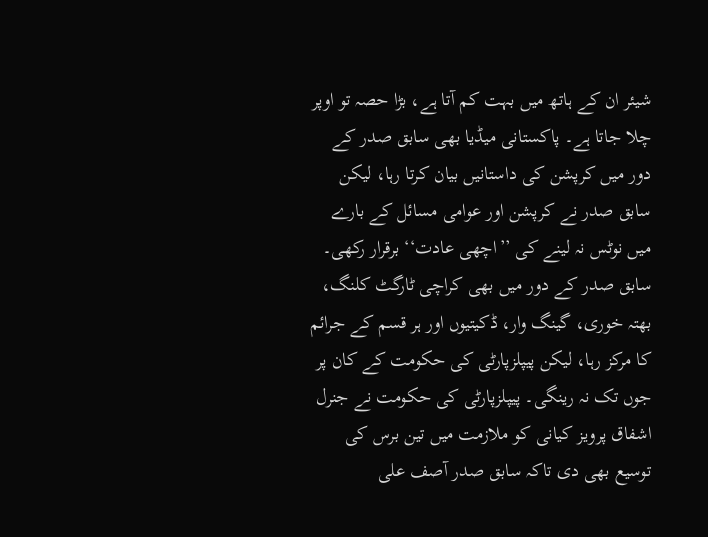شیئر ان کے ہاتھ میں بہت کم آتا ہے، بڑا حصہ تو اوپر چلا جاتا ہے۔ پاکستانی میڈیا بھی سابق صدر کے دور میں کرپشن کی داستانیں بیان کرتا رہا، لیکن سابق صدر نے کرپشن اور عوامی مسائل کے بارے میں نوٹس نہ لینے کی ’’اچھی عادت‘‘ برقرار رکھی۔
سابق صدر کے دور میں بھی کراچی ٹارگٹ کلنگ، بھتہ خوری، گینگ وار، ڈکیتیوں اور ہر قسم کے جرائم کا مرکز رہا، لیکن پیپلزپارٹی کی حکومت کے کان پر جوں تک نہ رینگی۔ پیپلزپارٹی کی حکومت نے جنرل اشفاق پرویز کیانی کو ملازمت میں تین برس کی توسیع بھی دی تاکہ سابق صدر آصف علی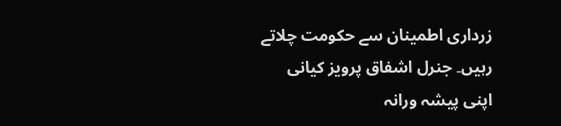زرداری اطمینان سے حکومت چلاتے رہیں۔ جنرل اشفاق پرویز کیانی اپنی پیشہ ورانہ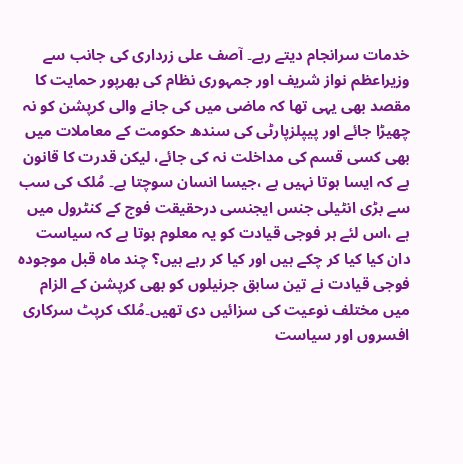خدمات سرانجام دیتے رہے۔ آصف علی زرداری کی جانب سے وزیراعظم نواز شریف اور جمہوری نظام کی بھرپور حمایت کا مقصد بھی یہی تھا کہ ماضی میں کی جانے والی کرپشن کو نہ چھیڑا جائے اور پیپلزپارٹی کی سندھ حکومت کے معاملات میں بھی کسی قسم کی مداخلت نہ کی جائے، لیکن قدرت کا قانون ہے کہ ایسا ہوتا نہیں ہے ،جیسا انسان سوچتا ہے۔ مُلک کی سب سے بڑی انٹیلی جنس ایجنسی درحقیقت فوج کے کنٹرول میں ہے ،اس لئے ہر فوجی قیادت کو یہ معلوم ہوتا ہے کہ سیاست دان کیا کیا کر چکے ہیں اور کیا کر رہے ہیں؟ چند ماہ قبل موجودہ فوجی قیادت نے تین سابق جرنیلوں کو بھی کرپشن کے الزام میں مختلف نوعیت کی سزائیں دی تھیں۔مُلک کرپٹ سرکاری افسروں اور سیاست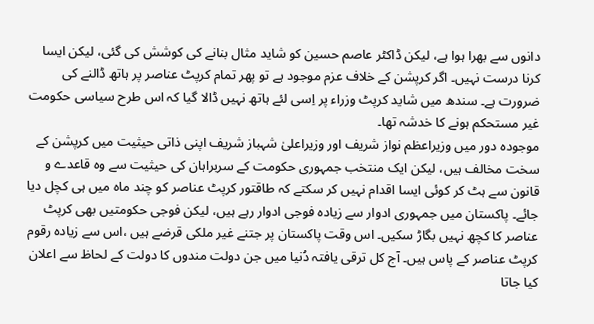دانوں سے بھرا ہوا ہے، لیکن ڈاکٹر عاصم حسین کو شاید مثال بنانے کی کوشش کی گئی، لیکن ایسا کرنا درست نہیں۔ اگر کرپشن کے خلاف عزم موجود ہے تو پھر تمام کرپٹ عناصر پر ہاتھ ڈالنے کی ضرورت ہے۔ سندھ میں شاید کرپٹ وزراء پر اِسی لئے ہاتھ نہیں ڈالا گیا کہ اس طرح سیاسی حکومت غیر مستحکم ہونے کا خدشہ تھا۔
موجودہ دور میں وزیراعظم نواز شریف اور وزیراعلیٰ شہباز شریف اپنی ذاتی حیثیت میں کرپشن کے سخت مخالف ہیں، لیکن ایک منتخب جمہوری حکومت کے سربراہان کی حیثیت سے وہ قاعدے و قانون سے ہٹ کر کوئی ایسا اقدام نہیں کر سکتے کہ طاقتور کرپٹ عناصر کو چند ماہ میں ہی کچل دیا جائے۔ پاکستان میں جمہوری ادوار سے زیادہ فوجی ادوار رہے ہیں، لیکن فوجی حکومتیں بھی کرپٹ عناصر کا کچھ نہیں بگاڑ سکیں۔ اس وقت پاکستان پر جتنے غیر ملکی قرضے ہیں ،اس سے زیادہ رقوم کرپٹ عناصر کے پاس ہیں۔ آج کل ترقی یافتہ دُنیا میں جن دولت مندوں کا دولت کے لحاظ سے اعلان کیا جاتا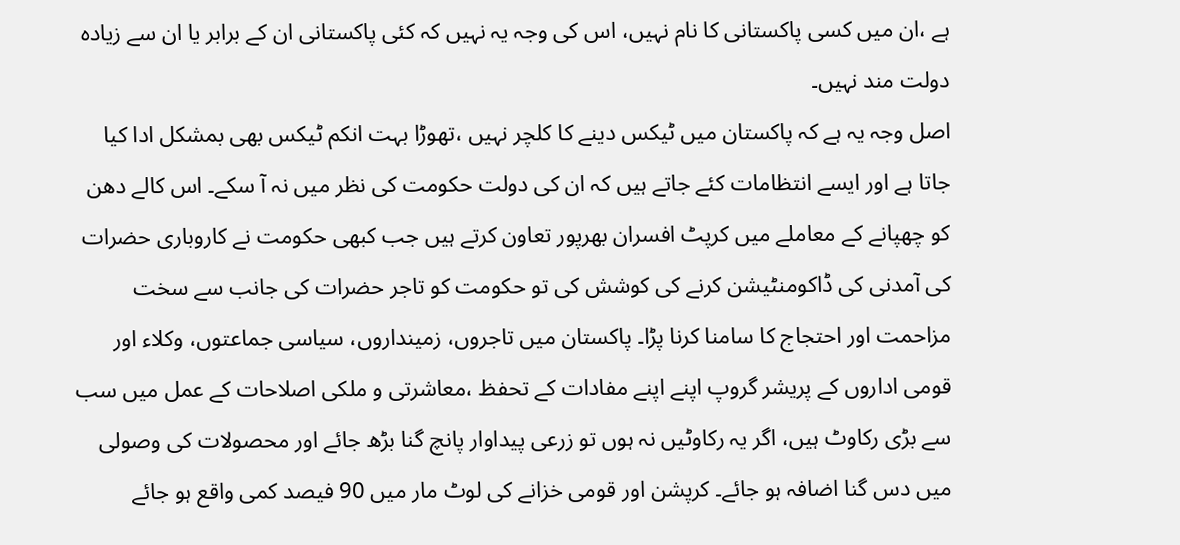ہے ،ان میں کسی پاکستانی کا نام نہیں، اس کی وجہ یہ نہیں کہ کئی پاکستانی ان کے برابر یا ان سے زیادہ دولت مند نہیں۔
اصل وجہ یہ ہے کہ پاکستان میں ٹیکس دینے کا کلچر نہیں ،تھوڑا بہت انکم ٹیکس بھی بمشکل ادا کیا جاتا ہے اور ایسے انتظامات کئے جاتے ہیں کہ ان کی دولت حکومت کی نظر میں نہ آ سکے۔ اس کالے دھن کو چھپانے کے معاملے میں کرپٹ افسران بھرپور تعاون کرتے ہیں جب کبھی حکومت نے کاروباری حضرات کی آمدنی کی ڈاکومنٹیشن کرنے کی کوشش کی تو حکومت کو تاجر حضرات کی جانب سے سخت مزاحمت اور احتجاج کا سامنا کرنا پڑا۔ پاکستان میں تاجروں، زمینداروں، سیاسی جماعتوں، وکلاء اور قومی اداروں کے پریشر گروپ اپنے اپنے مفادات کے تحفظ ،معاشرتی و ملکی اصلاحات کے عمل میں سب سے بڑی رکاوٹ ہیں، اگر یہ رکاوٹیں نہ ہوں تو زرعی پیداوار پانچ گنا بڑھ جائے اور محصولات کی وصولی میں دس گنا اضافہ ہو جائے۔ کرپشن اور قومی خزانے کی لوٹ مار میں 90 فیصد کمی واقع ہو جائے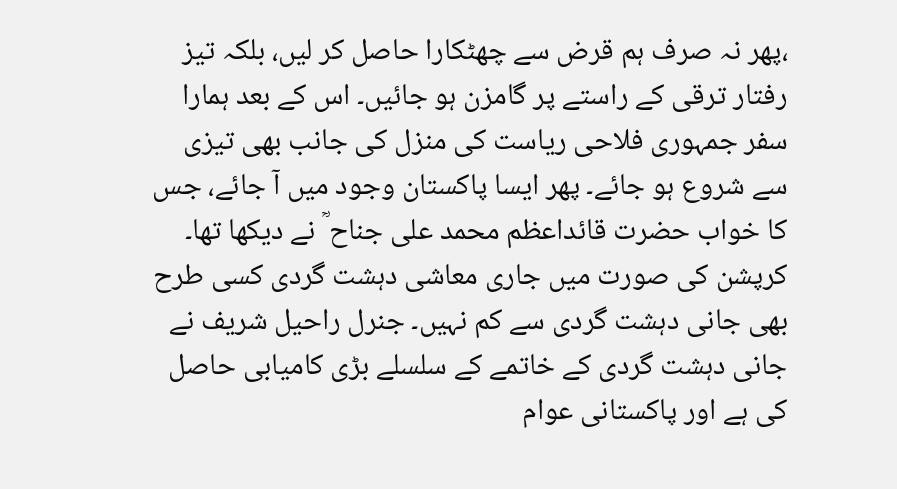،پھر نہ صرف ہم قرض سے چھٹکارا حاصل کر لیں، بلکہ تیز رفتار ترقی کے راستے پر گامزن ہو جائیں۔ اس کے بعد ہمارا سفر جمہوری فلاحی ریاست کی منزل کی جانب بھی تیزی سے شروع ہو جائے۔ پھر ایسا پاکستان وجود میں آ جائے، جس کا خواب حضرت قائداعظم محمد علی جناح ؒ نے دیکھا تھا۔
کرپشن کی صورت میں جاری معاشی دہشت گردی کسی طرح بھی جانی دہشت گردی سے کم نہیں۔ جنرل راحیل شریف نے جانی دہشت گردی کے خاتمے کے سلسلے بڑی کامیابی حاصل کی ہے اور پاکستانی عوام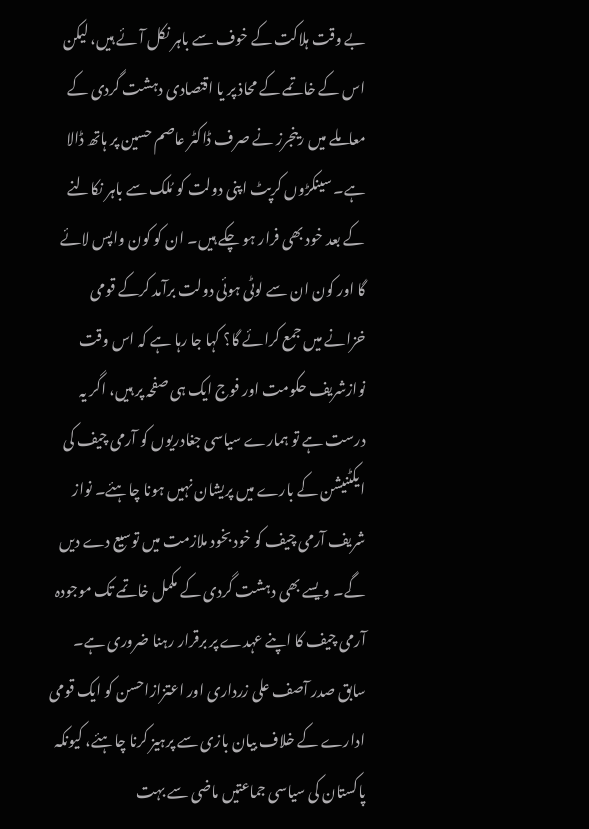بے وقت ہلاکت کے خوف سے باہر نکل آئے ہیں، لیکن اس کے خاتمے کے محاذ پر یا اقتصادی دہشت گردی کے معاملے میں رینجرز نے صرف ڈاکٹر عاصم حسین پر ہاتھ ڈالا ہے۔ سینکڑوں کرپٹ اپنی دولت کو مُلک سے باہر نکالنے کے بعد خود بھی فرار ہو چکے ہیں۔ ان کو کون واپس لائے گا اور کون ان سے لوٹی ہوئی دولت برآمد کرکے قومی خزانے میں جمع کرائے گا؟ کہا جا رہا ہے کہ اس وقت نوازشریف حکومت اور فوج ایک ہی صفحہ پر ہیں، اگر یہ درست ہے تو ہمارے سیاسی جغادریوں کو آرمی چیف کی ایکٹنیشن کے بارے میں پریشان نہیں ہونا چاہئے۔ نواز شریف آرمی چیف کو خود بخود ملازمت میں توسیع دے دیں گے۔ ویسے بھی دہشت گردی کے مکمل خاتمے تک موجودہ آرمی چیف کا اپنے عہدے پر برقرار رہنا ضروری ہے۔ سابق صدر آصف علی زرداری اور اعتزازاحسن کو ایک قومی ادارے کے خلاف بیان بازی سے پرہیز کرنا چاہئے، کیونکہ پاکستان کی سیاسی جماعتیں ماضی سے بہت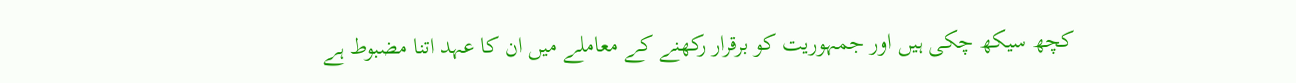کچھ سیکھ چکی ہیں اور جمہوریت کو برقرار رکھنے کے معاملے میں ان کا عہد اتنا مضبوط ہے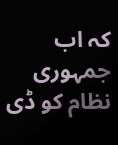کہ اب جمہوری نظام کو ڈی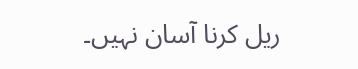ریل کرنا آسان نہیں۔